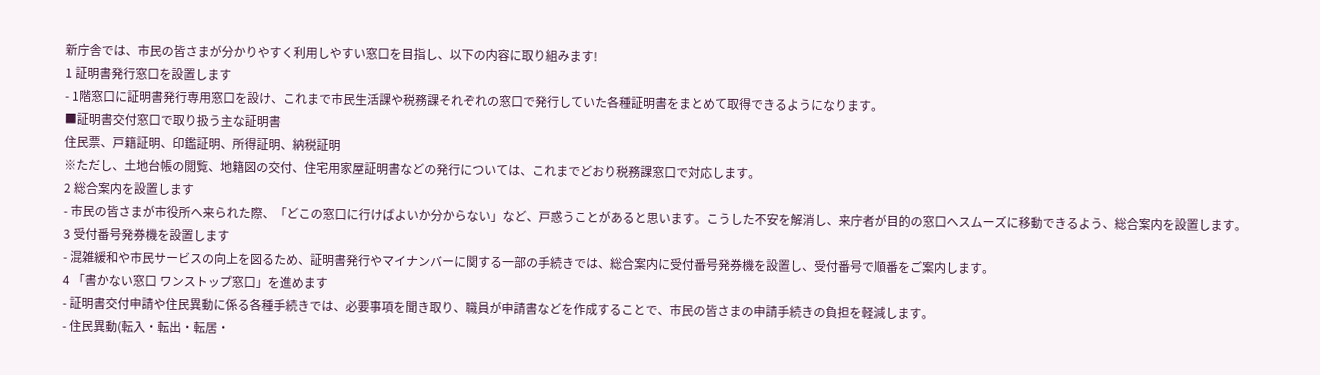新庁舎では、市民の皆さまが分かりやすく利用しやすい窓口を目指し、以下の内容に取り組みます!
1 証明書発行窓口を設置します
- 1階窓口に証明書発行専用窓口を設け、これまで市民生活課や税務課それぞれの窓口で発行していた各種証明書をまとめて取得できるようになります。
■証明書交付窓口で取り扱う主な証明書
住民票、戸籍証明、印鑑証明、所得証明、納税証明
※ただし、土地台帳の閲覧、地籍図の交付、住宅用家屋証明書などの発行については、これまでどおり税務課窓口で対応します。
2 総合案内を設置します
- 市民の皆さまが市役所へ来られた際、「どこの窓口に行けばよいか分からない」など、戸惑うことがあると思います。こうした不安を解消し、来庁者が目的の窓口へスムーズに移動できるよう、総合案内を設置します。
3 受付番号発券機を設置します
- 混雑緩和や市民サービスの向上を図るため、証明書発行やマイナンバーに関する一部の手続きでは、総合案内に受付番号発券機を設置し、受付番号で順番をご案内します。
4 「書かない窓口 ワンストップ窓口」を進めます
- 証明書交付申請や住民異動に係る各種手続きでは、必要事項を聞き取り、職員が申請書などを作成することで、市民の皆さまの申請手続きの負担を軽減します。
- 住民異動(転入・転出・転居・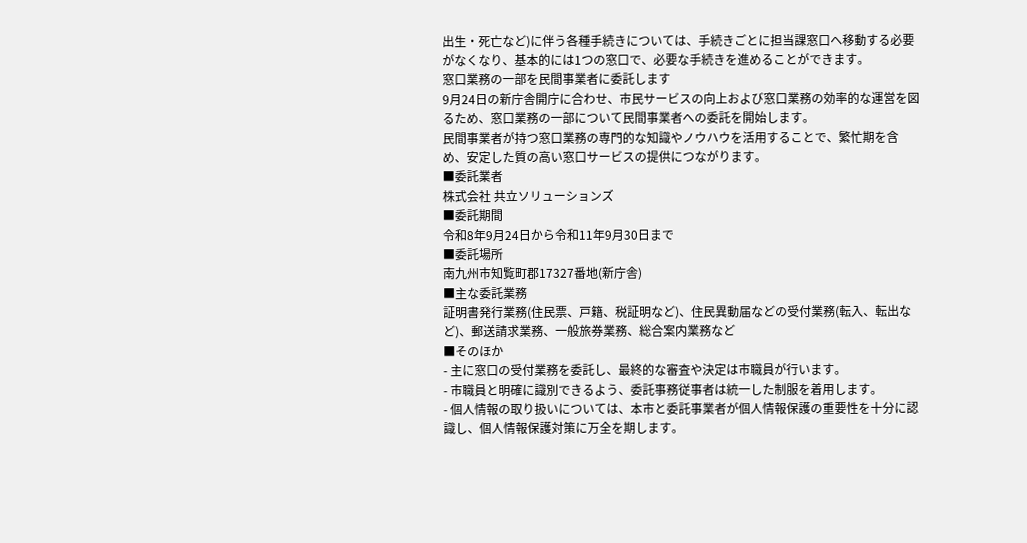出生・死亡など)に伴う各種手続きについては、手続きごとに担当課窓口へ移動する必要がなくなり、基本的には1つの窓口で、必要な手続きを進めることができます。
窓口業務の一部を民間事業者に委託します
9月24日の新庁舎開庁に合わせ、市民サービスの向上および窓口業務の効率的な運営を図るため、窓口業務の一部について民間事業者への委託を開始します。
民間事業者が持つ窓口業務の専門的な知識やノウハウを活用することで、繁忙期を含め、安定した質の高い窓口サービスの提供につながります。
■委託業者
株式会社 共立ソリューションズ
■委託期間
令和8年9月24日から令和11年9月30日まで
■委託場所
南九州市知覧町郡17327番地(新庁舎)
■主な委託業務
証明書発行業務(住民票、戸籍、税証明など)、住民異動届などの受付業務(転入、転出など)、郵送請求業務、一般旅券業務、総合案内業務など
■そのほか
- 主に窓口の受付業務を委託し、最終的な審査や決定は市職員が行います。
- 市職員と明確に識別できるよう、委託事務従事者は統一した制服を着用します。
- 個人情報の取り扱いについては、本市と委託事業者が個人情報保護の重要性を十分に認識し、個人情報保護対策に万全を期します。